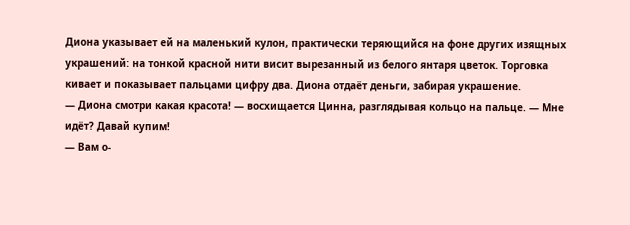Диона указывает ей на маленький кулон, практически теряющийся на фоне других изящных украшений: на тонкой красной нити висит вырезанный из белого янтаря цветок. Торговка кивает и показывает пальцами цифру два. Диона отдаёт деньги, забирая украшение.
— Диона смотри какая красота! — восхищается Цинна, разглядывая кольцо на пальце. — Мне идёт? Давай купим!
— Вам о-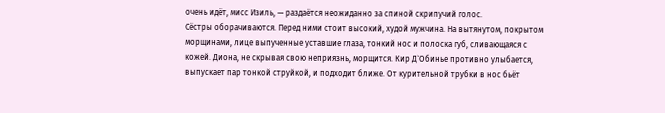очень идёт, мисс Изиль, — раздаётся неожиданно за спиной скрипучий голос.
Сёстры оборачиваются. Перед ними стоит высокий, худой мужчина. На вытянутом, покрытом морщинами, лице выпученные уставшие глаза, тонкий нос и полоска губ, сливающаяся с кожей. Диона, не скрывая свою неприязнь, морщится. Кир ДˋОбинье противно улыбается, выпускает пар тонкой струйкой, и подходит ближе. От курительной трубки в нос бьёт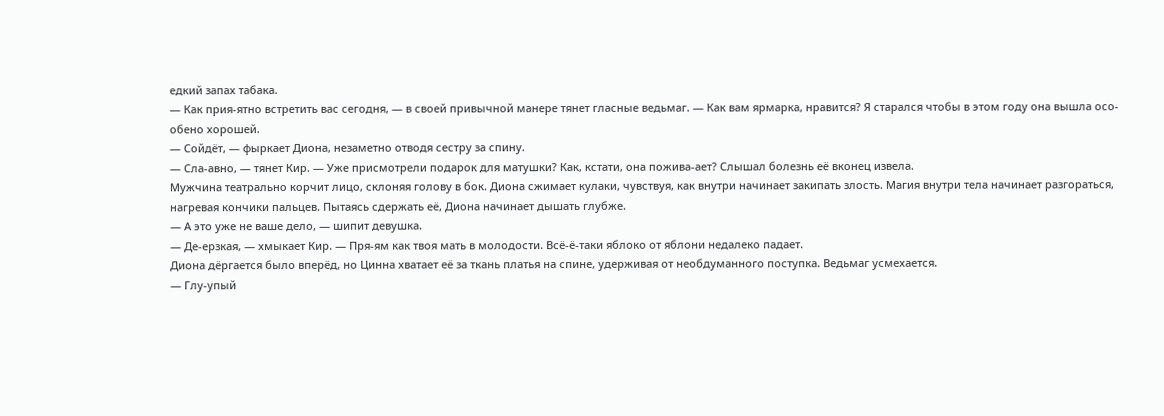едкий запах табака.
— Как прия-ятно встретить вас сегодня, — в своей привычной манере тянет гласные ведьмаг. — Как вам ярмарка, нравится? Я старался чтобы в этом году она вышла осо-обено хорошей.
— Сойдёт, — фыркает Диона, незаметно отводя сестру за спину.
— Сла-авно, — тянет Кир. — Уже присмотрели подарок для матушки? Как, кстати, она пожива-ает? Слышал болезнь её вконец извела.
Мужчина театрально корчит лицо, склоняя голову в бок. Диона сжимает кулаки, чувствуя, как внутри начинает закипать злость. Магия внутри тела начинает разгораться, нагревая кончики пальцев. Пытаясь сдержать её, Диона начинает дышать глубже.
— А это уже не ваше дело, — шипит девушка.
— Де-ерзкая, — хмыкает Кир. — Пря-ям как твоя мать в молодости. Всё-ё-таки яблоко от яблони недалеко падает.
Диона дёргается было вперёд, но Цинна хватает её за ткань платья на спине, удерживая от необдуманного поступка. Ведьмаг усмехается.
— Глу-упый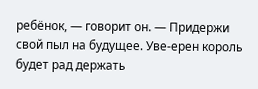ребёнок, — говорит он. — Придержи свой пыл на будущее. Уве-ерен король будет рад держать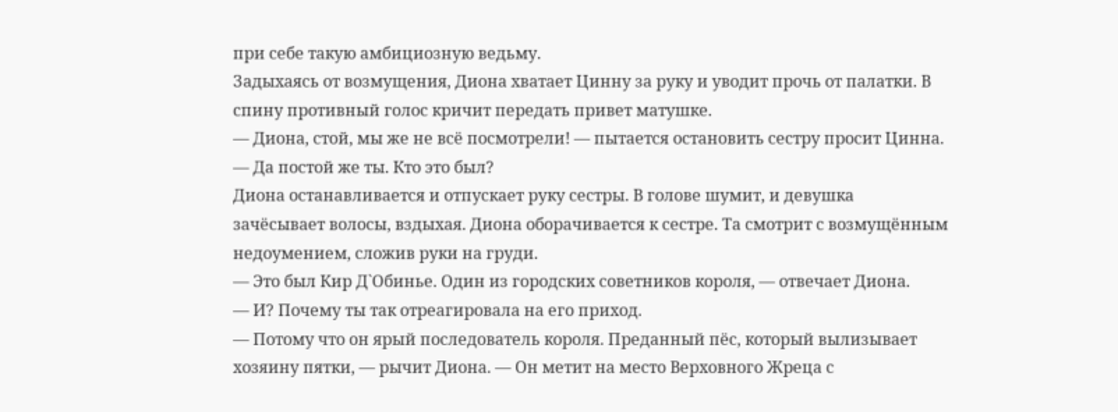при себе такую амбициозную ведьму.
Задыхаясь от возмущения, Диона хватает Цинну за руку и уводит прочь от палатки. В спину противный голос кричит передать привет матушке.
— Диона, стой, мы же не всё посмотрели! — пытается остановить сестру просит Цинна. — Да постой же ты. Кто это был?
Диона останавливается и отпускает руку сестры. В голове шумит, и девушка зачёсывает волосы, вздыхая. Диона оборачивается к сестре. Та смотрит с возмущённым недоумением, сложив руки на груди.
— Это был Кир ДˋОбинье. Один из городских советников короля, — отвечает Диона.
— И? Почему ты так отреагировала на его приход.
— Потому что он ярый последователь короля. Преданный пёс, который вылизывает хозяину пятки, — рычит Диона. — Он метит на место Верховного Жреца с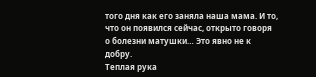того дня как его заняла наша мама. И то, что он появился сейчас, открыто говоря о болезни матушки… Это явно не к добру.
Теплая рука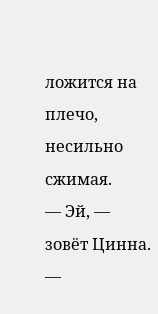ложится на плечо, несильно сжимая.
— Эй, — зовёт Цинна. —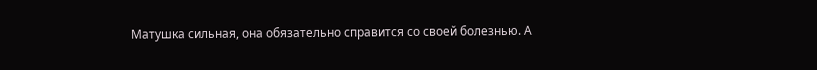Матушка сильная, она обязательно справится со своей болезнью. А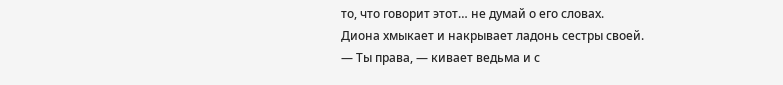то, что говорит этот… не думай о его словах.
Диона хмыкает и накрывает ладонь сестры своей.
— Ты права, — кивает ведьма и с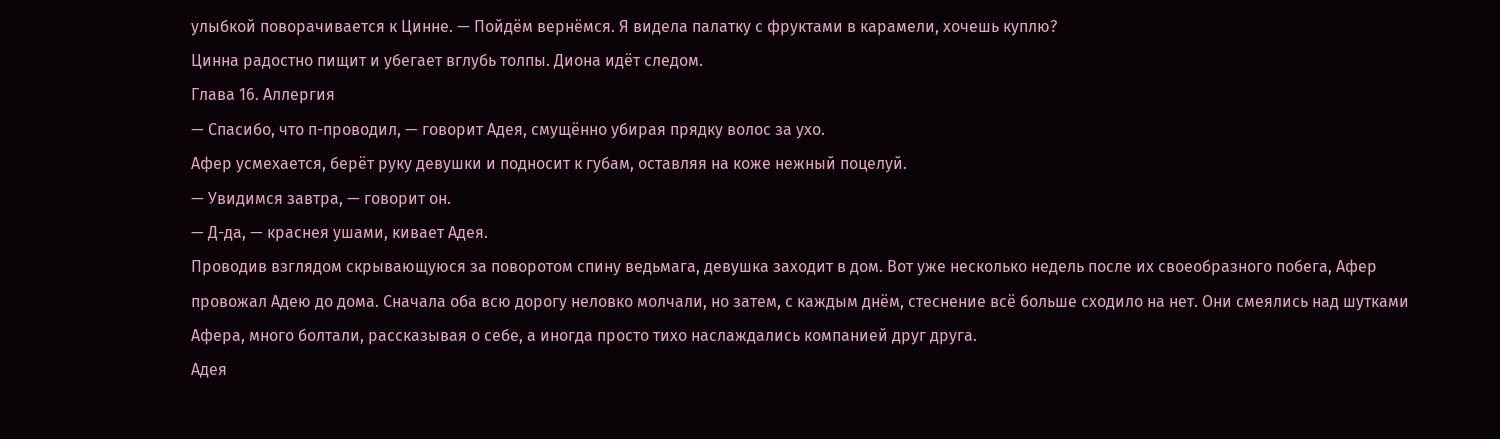улыбкой поворачивается к Цинне. — Пойдём вернёмся. Я видела палатку с фруктами в карамели, хочешь куплю?
Цинна радостно пищит и убегает вглубь толпы. Диона идёт следом.
Глава 16. Аллергия
— Спасибо, что п-проводил, — говорит Адея, смущённо убирая прядку волос за ухо.
Афер усмехается, берёт руку девушки и подносит к губам, оставляя на коже нежный поцелуй.
— Увидимся завтра, — говорит он.
— Д-да, — краснея ушами, кивает Адея.
Проводив взглядом скрывающуюся за поворотом спину ведьмага, девушка заходит в дом. Вот уже несколько недель после их своеобразного побега, Афер провожал Адею до дома. Сначала оба всю дорогу неловко молчали, но затем, с каждым днём, стеснение всё больше сходило на нет. Они смеялись над шутками Афера, много болтали, рассказывая о себе, а иногда просто тихо наслаждались компанией друг друга.
Адея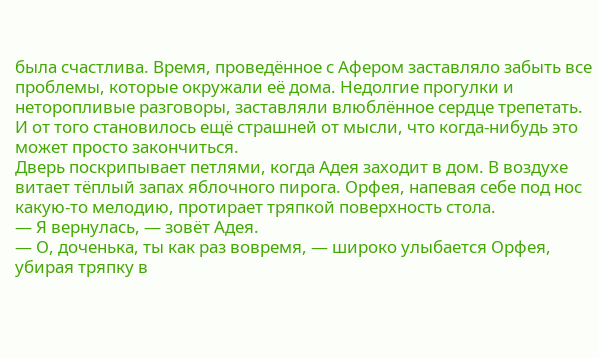была счастлива. Время, проведённое с Афером заставляло забыть все проблемы, которые окружали её дома. Недолгие прогулки и неторопливые разговоры, заставляли влюблённое сердце трепетать. И от того становилось ещё страшней от мысли, что когда-нибудь это может просто закончиться.
Дверь поскрипывает петлями, когда Адея заходит в дом. В воздухе витает тёплый запах яблочного пирога. Орфея, напевая себе под нос какую-то мелодию, протирает тряпкой поверхность стола.
— Я вернулась, — зовёт Адея.
— О, доченька, ты как раз вовремя, — широко улыбается Орфея, убирая тряпку в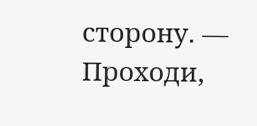сторону. — Проходи,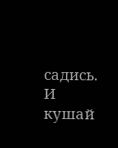садись. И кушай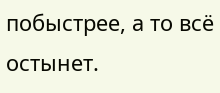побыстрее, а то всё остынет.